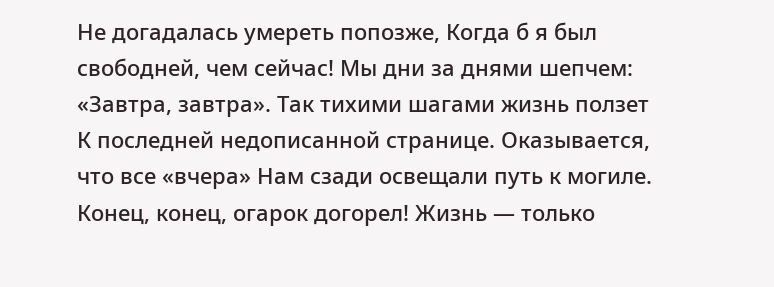Не догадалась умереть попозже, Когда б я был свободней, чем сейчас! Мы дни за днями шепчем: «Завтра, завтра». Так тихими шагами жизнь ползет К последней недописанной странице. Оказывается, что все «вчера» Нам сзади освещали путь к могиле. Конец, конец, огарок догорел! Жизнь — только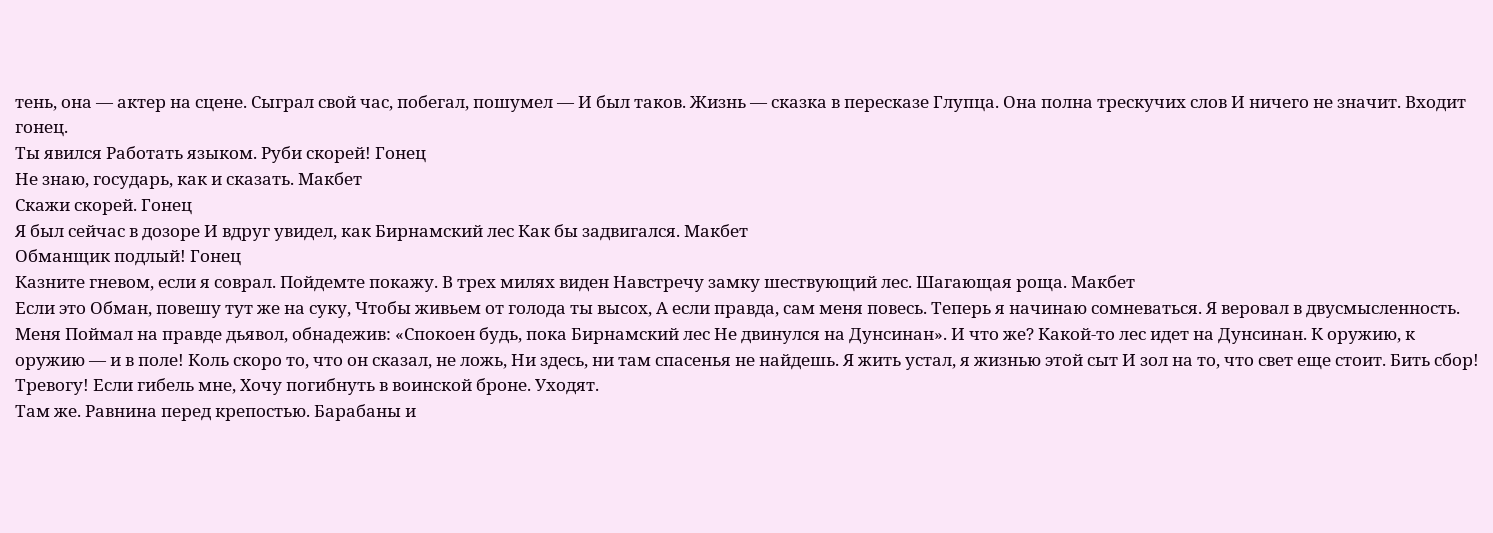тень, она — актер на сцене. Сыграл свой час, побегал, пошумел — И был таков. Жизнь — сказка в пересказе Глупца. Она полна трескучих слов И ничего не значит. Входит гонец.
Ты явился Работать языком. Руби скорей! Гонец
Не знаю, государь, как и сказать. Макбет
Скажи скорей. Гонец
Я был сейчас в дозоре И вдруг увидел, как Бирнамский лес Как бы задвигался. Макбет
Обманщик подлый! Гонец
Казните гневом, если я соврал. Пойдемте покажу. В трех милях виден Навстречу замку шествующий лес. Шагающая роща. Макбет
Если это Обман, повешу тут же на суку, Чтобы живьем от голода ты высох, А если правда, сам меня повесь. Теперь я начинаю сомневаться. Я веровал в двусмысленность. Меня Поймал на правде дьявол, обнадежив: «Спокоен будь, пока Бирнамский лес Не двинулся на Дунсинан». И что же? Какой-то лес идет на Дунсинан. К оружию, к оружию — и в поле! Коль скоро то, что он сказал, не ложь, Ни здесь, ни там спасенья не найдешь. Я жить устал, я жизнью этой сыт И зол на то, что свет еще стоит. Бить сбор! Тревогу! Если гибель мне, Хочу погибнуть в воинской броне. Уходят.
Там же. Равнина перед крепостью. Барабаны и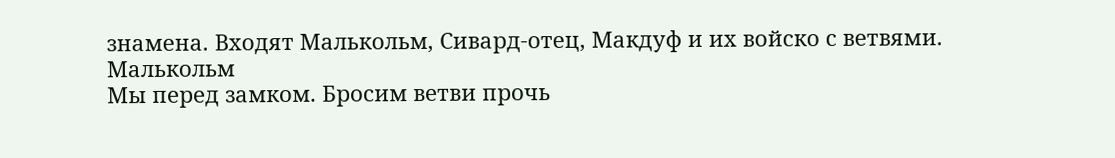знамена. Входят Малькольм, Сивард-отец, Макдуф и их войско с ветвями.
Малькольм
Мы перед замком. Бросим ветви прочь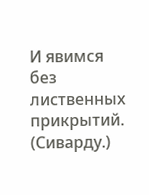И явимся без лиственных прикрытий. (Сиварду.)